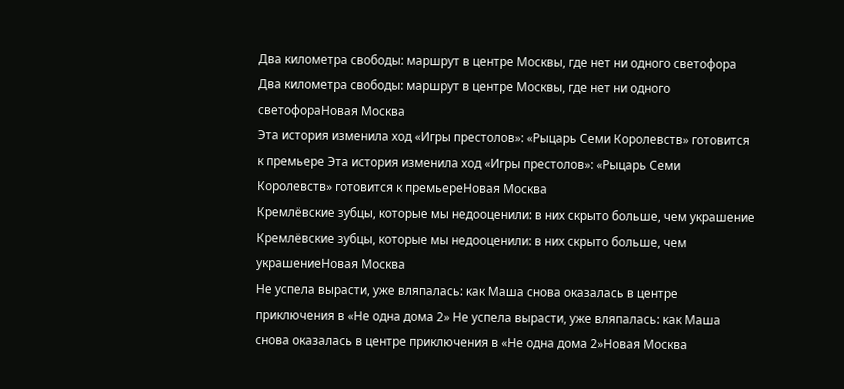Два километра свободы: маршрут в центре Москвы, где нет ни одного светофора Два километра свободы: маршрут в центре Москвы, где нет ни одного светофораНовая Москва
Эта история изменила ход «Игры престолов»: «Рыцарь Семи Королевств» готовится к премьере Эта история изменила ход «Игры престолов»: «Рыцарь Семи Королевств» готовится к премьереНовая Москва
Кремлёвские зубцы, которые мы недооценили: в них скрыто больше, чем украшение Кремлёвские зубцы, которые мы недооценили: в них скрыто больше, чем украшениеНовая Москва
Не успела вырасти, уже вляпалась: как Маша снова оказалась в центре приключения в «Не одна дома 2» Не успела вырасти, уже вляпалась: как Маша снова оказалась в центре приключения в «Не одна дома 2»Новая Москва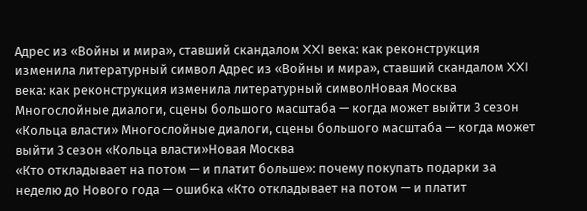Адрес из «Войны и мира», ставший скандалом XXI века: как реконструкция изменила литературный символ Адрес из «Войны и мира», ставший скандалом XXI века: как реконструкция изменила литературный символНовая Москва
Многослойные диалоги, сцены большого масштаба — когда может выйти 3 сезон «Кольца власти» Многослойные диалоги, сцены большого масштаба — когда может выйти 3 сезон «Кольца власти»Новая Москва
«Кто откладывает на потом — и платит больше»: почему покупать подарки за неделю до Нового года — ошибка «Кто откладывает на потом — и платит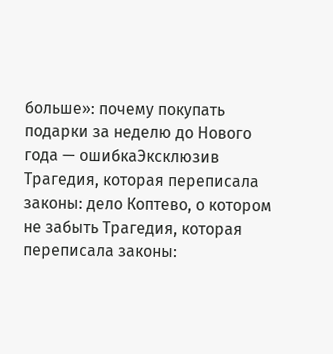больше»: почему покупать подарки за неделю до Нового года — ошибкаЭксклюзив
Трагедия, которая переписала законы: дело Коптево, о котором не забыть Трагедия, которая переписала законы: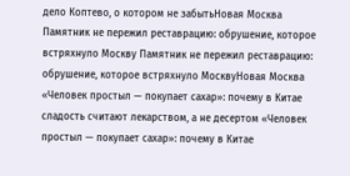дело Коптево, о котором не забытьНовая Москва
Памятник не пережил реставрацию: обрушение, которое встряхнуло Москву Памятник не пережил реставрацию: обрушение, которое встряхнуло МосквуНовая Москва
«Человек простыл — покупает сахар»: почему в Китае сладость считают лекарством, а не десертом «Человек простыл — покупает сахар»: почему в Китае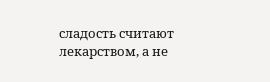сладость считают лекарством, а не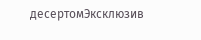десертомЭксклюзив